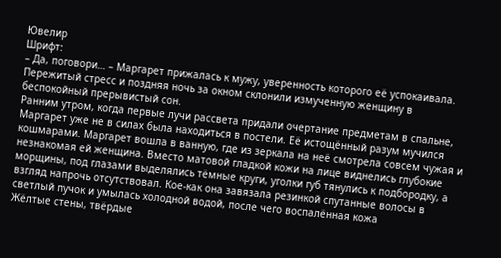Ювелир
Шрифт:
– Да, поговори… – Маргарет прижалась к мужу, уверенность которого её успокаивала.
Пережитый стресс и поздняя ночь за окном склонили измученную женщину в беспокойный прерывистый сон.
Ранним утром, когда первые лучи рассвета придали очертание предметам в спальне, Маргарет уже не в силах была находиться в постели. Её истощённый разум мучился кошмарами. Маргарет вошла в ванную, где из зеркала на неё смотрела совсем чужая и незнакомая ей женщина. Вместо матовой гладкой кожи на лице виднелись глубокие морщины, под глазами выделялись тёмные круги, уголки губ тянулись к подбородку, а взгляд напрочь отсутствовал. Кое-как она завязала резинкой спутанные волосы в светлый пучок и умылась холодной водой, после чего воспалённая кожа
Жёлтые стены, твёрдые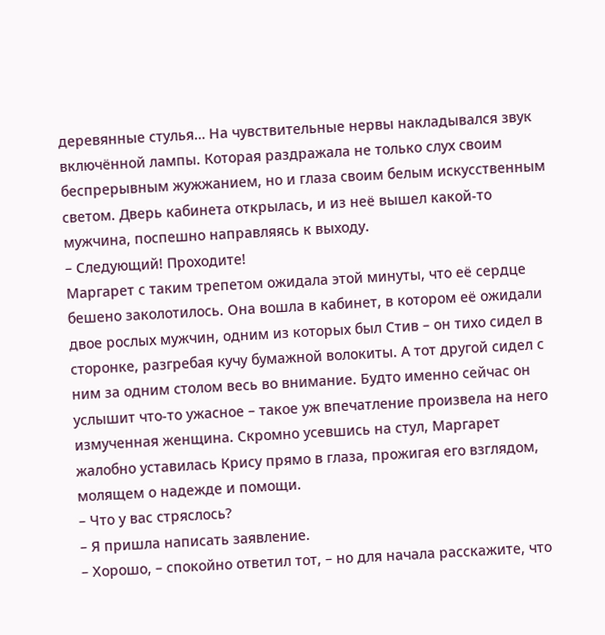деревянные стулья… На чувствительные нервы накладывался звук включённой лампы. Которая раздражала не только слух своим беспрерывным жужжанием, но и глаза своим белым искусственным светом. Дверь кабинета открылась, и из неё вышел какой-то мужчина, поспешно направляясь к выходу.
– Следующий! Проходите!
Маргарет с таким трепетом ожидала этой минуты, что её сердце бешено заколотилось. Она вошла в кабинет, в котором её ожидали двое рослых мужчин, одним из которых был Стив – он тихо сидел в сторонке, разгребая кучу бумажной волокиты. А тот другой сидел с ним за одним столом весь во внимание. Будто именно сейчас он услышит что-то ужасное – такое уж впечатление произвела на него измученная женщина. Скромно усевшись на стул, Маргарет жалобно уставилась Крису прямо в глаза, прожигая его взглядом, молящем о надежде и помощи.
– Что у вас стряслось?
– Я пришла написать заявление.
– Хорошо, – спокойно ответил тот, – но для начала расскажите, что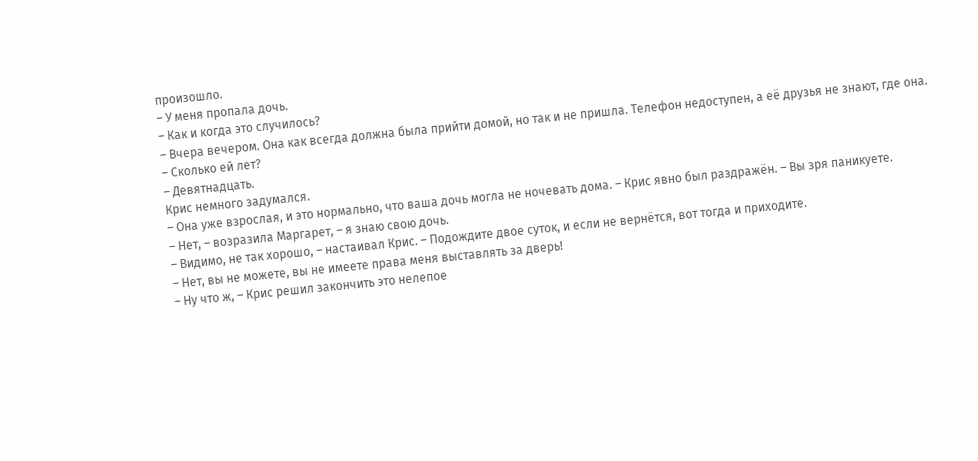произошло.
– У меня пропала дочь.
– Как и когда это случилось?
– Вчера вечером. Она как всегда должна была прийти домой, но так и не пришла. Телефон недоступен, а её друзья не знают, где она.
– Сколько ей лет?
– Девятнадцать.
Крис немного задумался.
– Она уже взрослая, и это нормально, что ваша дочь могла не ночевать дома. – Крис явно был раздражён. – Вы зря паникуете.
– Нет, – возразила Маргарет, – я знаю свою дочь.
– Видимо, не так хорошо, – настаивал Крис. – Подождите двое суток, и если не вернётся, вот тогда и приходите.
– Нет, вы не можете, вы не имеете права меня выставлять за дверь!
– Ну что ж, – Крис решил закончить это нелепое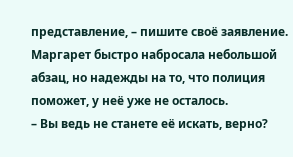представление, – пишите своё заявление.
Маргарет быстро набросала небольшой абзац, но надежды на то, что полиция поможет, у неё уже не осталось.
– Вы ведь не станете её искать, верно?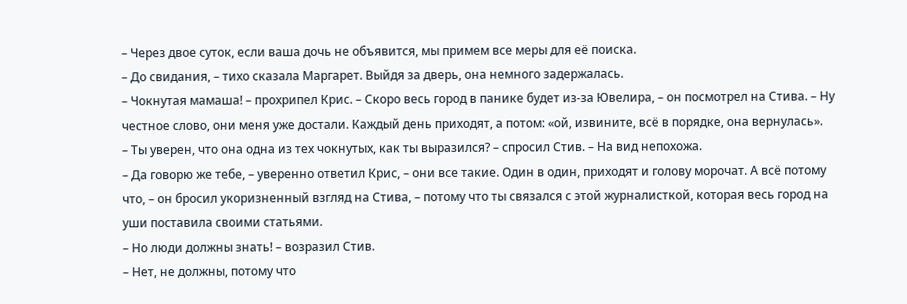– Через двое суток, если ваша дочь не объявится, мы примем все меры для её поиска.
– До свидания, – тихо сказала Маргарет. Выйдя за дверь, она немного задержалась.
– Чокнутая мамаша! – прохрипел Крис. – Скоро весь город в панике будет из-за Ювелира, – он посмотрел на Стива. – Ну честное слово, они меня уже достали. Каждый день приходят, а потом: «ой, извините, всё в порядке, она вернулась».
– Ты уверен, что она одна из тех чокнутых, как ты выразился? – спросил Стив. – На вид непохожа.
– Да говорю же тебе, – уверенно ответил Крис, – они все такие. Один в один, приходят и голову морочат. А всё потому что, – он бросил укоризненный взгляд на Стива, – потому что ты связался с этой журналисткой, которая весь город на уши поставила своими статьями.
– Но люди должны знать! – возразил Стив.
– Нет, не должны, потому что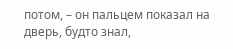потом, – он пальцем показал на дверь, будто знал,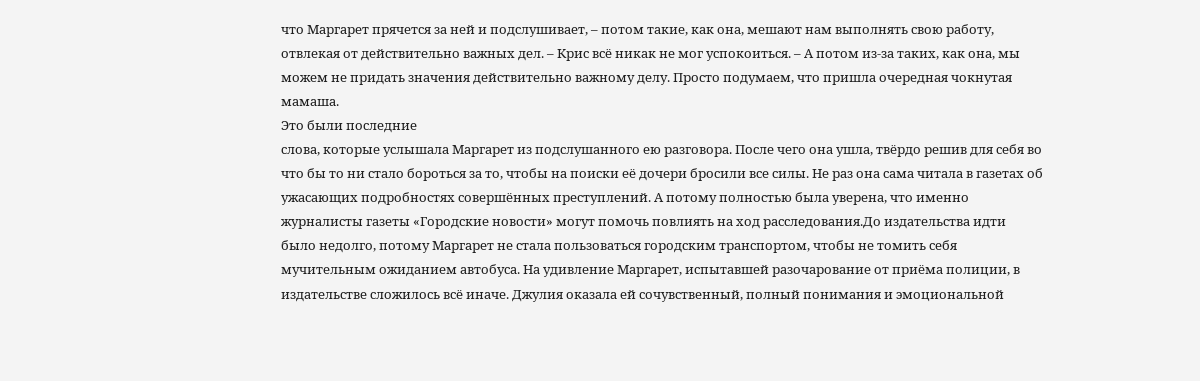что Маргарет прячется за ней и подслушивает, – потом такие, как она, мешают нам выполнять свою работу, отвлекая от действительно важных дел. – Крис всё никак не мог успокоиться. – А потом из-за таких, как она, мы можем не придать значения действительно важному делу. Просто подумаем, что пришла очередная чокнутая мамаша.
Это были последние
слова, которые услышала Маргарет из подслушанного ею разговора. После чего она ушла, твёрдо решив для себя во что бы то ни стало бороться за то, чтобы на поиски её дочери бросили все силы. Не раз она сама читала в газетах об ужасающих подробностях совершённых преступлений. А потому полностью была уверена, что именно журналисты газеты «Городские новости» могут помочь повлиять на ход расследования.До издательства идти было недолго, потому Маргарет не стала пользоваться городским транспортом, чтобы не томить себя мучительным ожиданием автобуса. На удивление Маргарет, испытавшей разочарование от приёма полиции, в издательстве сложилось всё иначе. Джулия оказала ей сочувственный, полный понимания и эмоциональной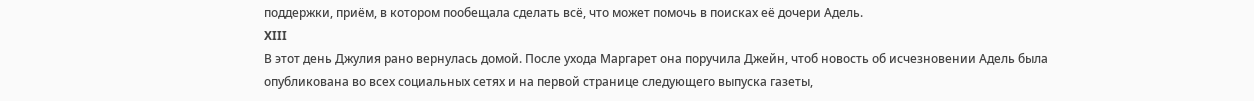поддержки, приём, в котором пообещала сделать всё, что может помочь в поисках её дочери Адель.
XIII
В этот день Джулия рано вернулась домой. После ухода Маргарет она поручила Джейн, чтоб новость об исчезновении Адель была опубликована во всех социальных сетях и на первой странице следующего выпуска газеты,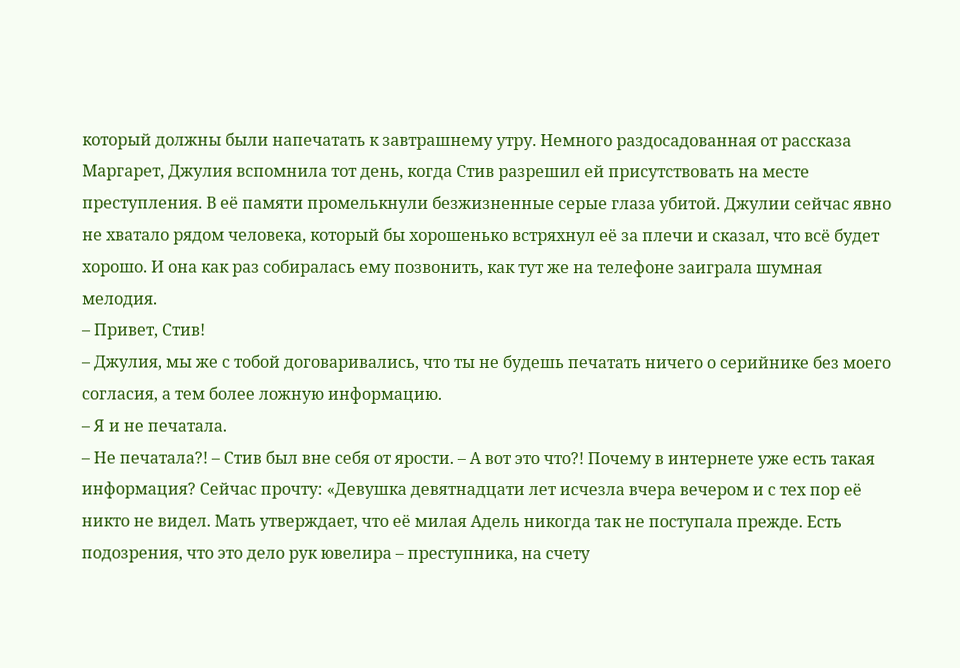который должны были напечатать к завтрашнему утру. Немного раздосадованная от рассказа Маргарет, Джулия вспомнила тот день, когда Стив разрешил ей присутствовать на месте преступления. В её памяти промелькнули безжизненные серые глаза убитой. Джулии сейчас явно не хватало рядом человека, который бы хорошенько встряхнул её за плечи и сказал, что всё будет хорошо. И она как раз собиралась ему позвонить, как тут же на телефоне заиграла шумная мелодия.
– Привет, Стив!
– Джулия, мы же с тобой договаривались, что ты не будешь печатать ничего о серийнике без моего согласия, а тем более ложную информацию.
– Я и не печатала.
– Не печатала?! – Стив был вне себя от ярости. – А вот это что?! Почему в интернете уже есть такая информация? Сейчас прочту: «Девушка девятнадцати лет исчезла вчера вечером и с тех пор её никто не видел. Мать утверждает, что её милая Адель никогда так не поступала прежде. Есть подозрения, что это дело рук ювелира – преступника, на счету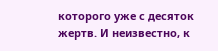которого уже с десяток жертв. И неизвестно, к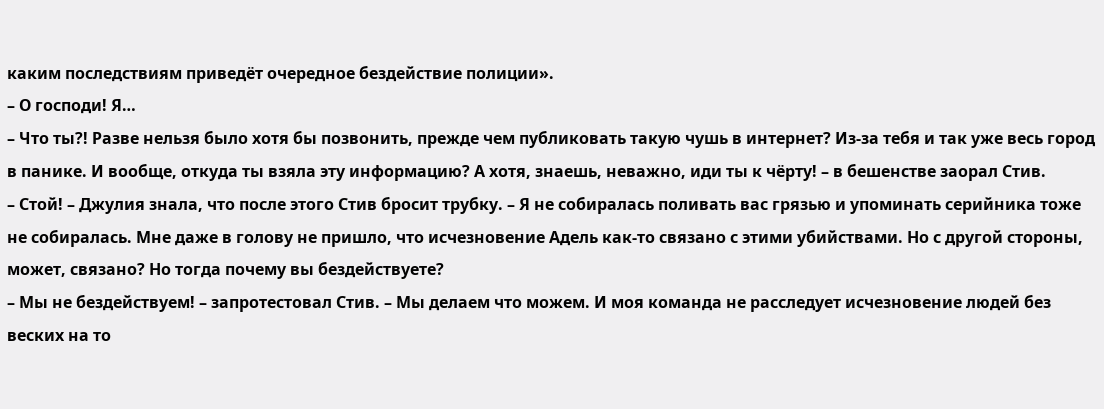каким последствиям приведёт очередное бездействие полиции».
– О господи! Я…
– Что ты?! Разве нельзя было хотя бы позвонить, прежде чем публиковать такую чушь в интернет? Из-за тебя и так уже весь город в панике. И вообще, откуда ты взяла эту информацию? А хотя, знаешь, неважно, иди ты к чёрту! – в бешенстве заорал Стив.
– Стой! – Джулия знала, что после этого Стив бросит трубку. – Я не собиралась поливать вас грязью и упоминать серийника тоже не собиралась. Мне даже в голову не пришло, что исчезновение Адель как-то связано с этими убийствами. Но с другой стороны, может, связано? Но тогда почему вы бездействуете?
– Мы не бездействуем! – запротестовал Стив. – Мы делаем что можем. И моя команда не расследует исчезновение людей без веских на то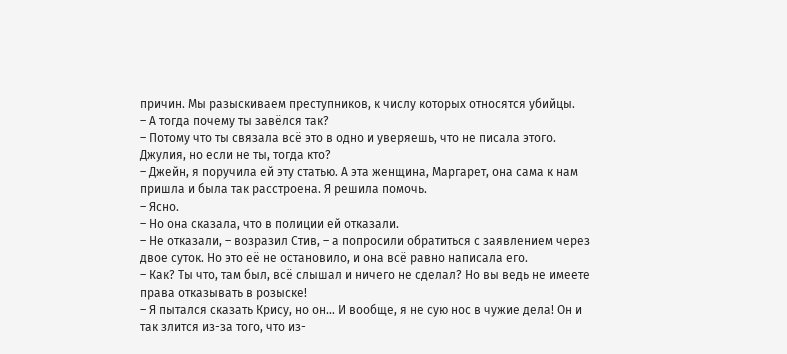причин. Мы разыскиваем преступников, к числу которых относятся убийцы.
– А тогда почему ты завёлся так?
– Потому что ты связала всё это в одно и уверяешь, что не писала этого. Джулия, но если не ты, тогда кто?
– Джейн, я поручила ей эту статью. А эта женщина, Маргарет, она сама к нам пришла и была так расстроена. Я решила помочь.
– Ясно.
– Но она сказала, что в полиции ей отказали.
– Не отказали, – возразил Стив, – а попросили обратиться с заявлением через двое суток. Но это её не остановило, и она всё равно написала его.
– Как? Ты что, там был, всё слышал и ничего не сделал? Но вы ведь не имеете права отказывать в розыске!
– Я пытался сказать Крису, но он… И вообще, я не сую нос в чужие дела! Он и так злится из-за того, что из-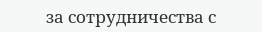за сотрудничества с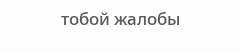тобой жалобы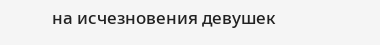на исчезновения девушек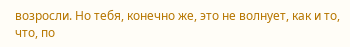возросли. Но тебя, конечно же, это не волнует, как и то, что, по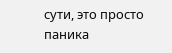сути, это просто паника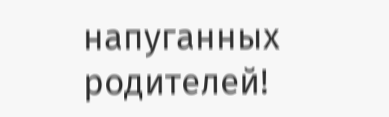напуганных родителей!